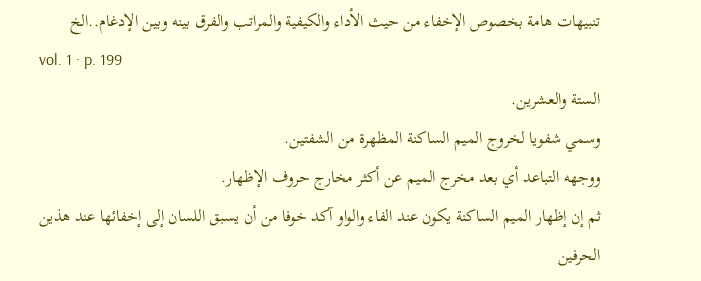تنبيهات هامة بخصوص الإخفاء من حيث الأداء والكيفية والمراتب والفرق بينه وبين الإدغام..الخ
vol. 1 · p. 199
الستة والعشرين.
وسمي شفويا لخروج الميم الساكنة المظهرة من الشفتين.
ووجهه التباعد أي بعد مخرج الميم عن أكثر مخارج حروف الإظهار.
ثم إن إظهار الميم الساكنة يكون عند الفاء والواو آكد خوفا من أن يسبق اللسان إلى إخفائها عند هذين الحرفين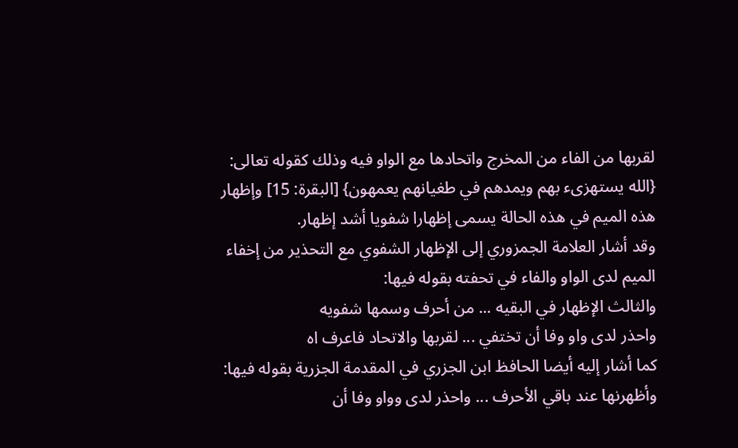لقربها من الفاء من المخرج واتحادها مع الواو فيه وذلك كقوله تعالى: {الله يستهزىء بهم ويمدهم في طغيانهم يعمهون} [البقرة: 15] وإظهار هذه الميم في هذه الحالة يسمى إظهارا شفويا أشد إظهار.
وقد أشار العلامة الجمزوري إلى الإظهار الشفوي مع التحذير من إخفاء الميم لدى الواو والفاء في تحفته بقوله فيها:
والثالث الإظهار في البقيه ... من أحرف وسمها شفويه
واحذر لدى واو وفا أن تختفي ... لقربها والاتحاد فاعرف اه
كما أشار إليه أيضا الحافظ ابن الجزري في المقدمة الجزرية بقوله فيها:
وأظهرنها عند باقي الأحرف ... واحذر لدى وواو وفا أن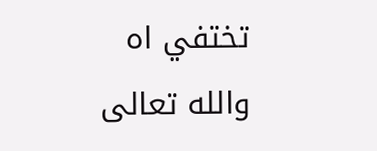تختفي اه
والله تعالى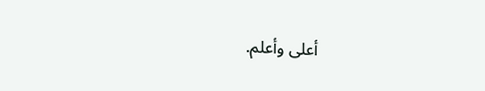أعلى وأعلم.